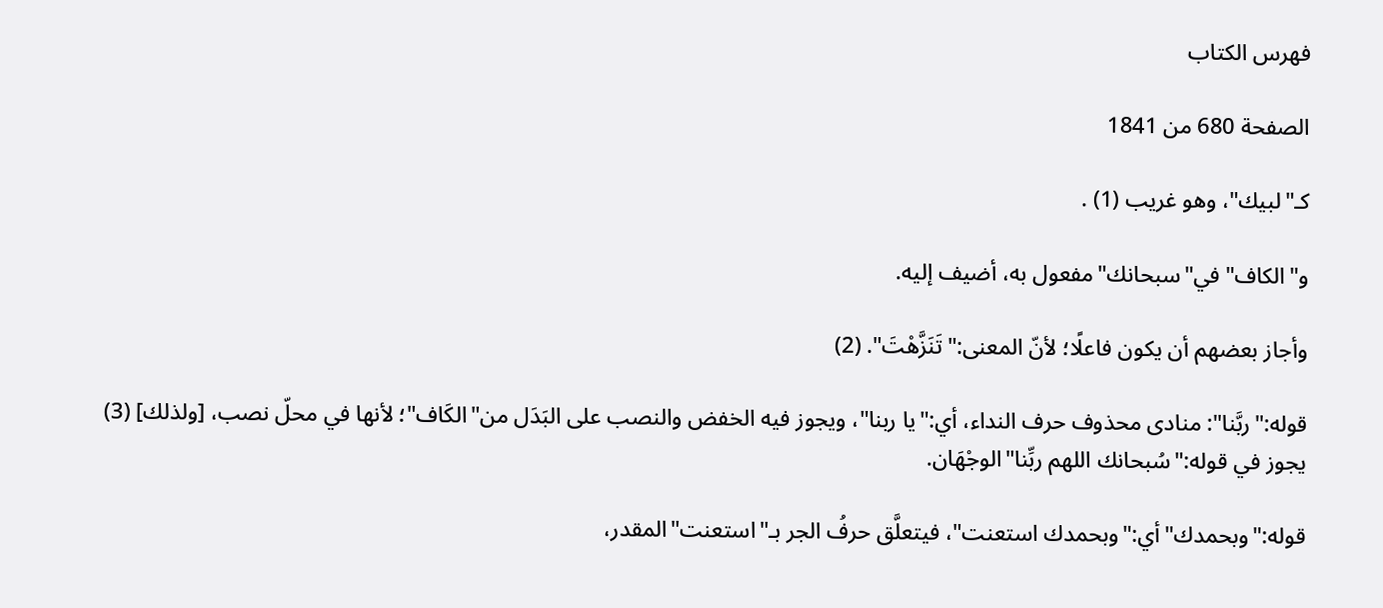فهرس الكتاب

الصفحة 680 من 1841

كـ"لبيك"، وهو غريب (1) .

و"الكاف"في"سبحانك"مفعول به، أضيف إليه.

وأجاز بعضهم أن يكون فاعلًا؛ لأنّ المعنى:"تَنَزَّهْتَ". (2)

قوله:"ربَّنا": منادى محذوف حرف النداء، أي:"يا ربنا"، ويجوز فيه الخفض والنصب على البَدَل من"الكَاف"؛ لأنها في محلّ نصب، [ولذلك] (3) يجوز في قوله:"سُبحانك اللهم ربِّنا"الوجْهَان.

قوله:"وبحمدك"أي:"وبحمدك استعنت"، فيتعلَّق حرفُ الجر بـ"استعنت"المقدر،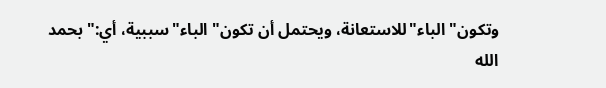وتكون"الباء"للاستعانة، ويحتمل أن تكون"الباء"سببية، أي:"بحمد الله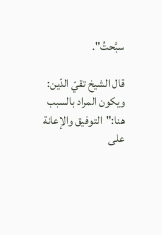سبَّحتُ".

قال الشيخ تقيّ الدّين: ويكون المراد بالسبب هنا:"التوفيق والإعانة على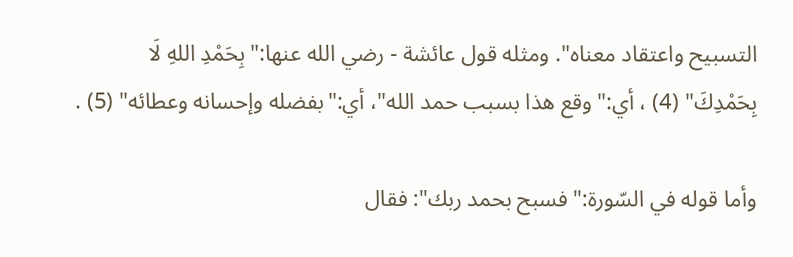التسبيح واعتقاد معناه". ومثله قول عائشة - رضي الله عنها:"بِحَمْدِ اللهِ لَا بِحَمْدِكَ" (4) ، أي:"وقع هذا بسبب حمد الله"، أي:"بفضله وإحسانه وعطائه" (5) .

وأما قوله في السّورة:"فسبح بحمد ربك": فقال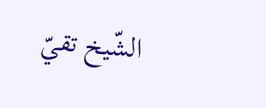الشّيخ تقيّ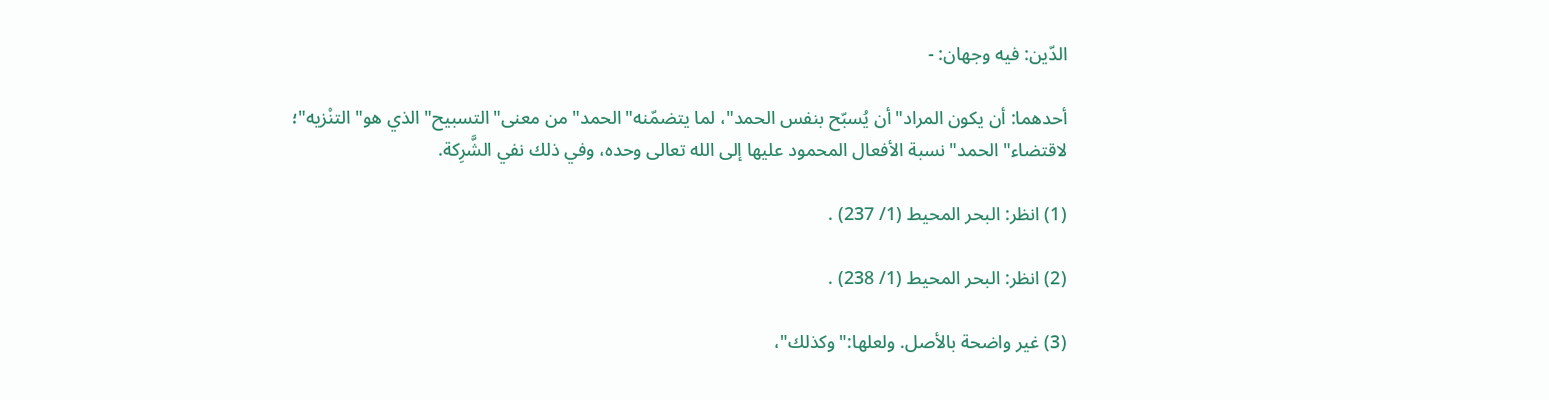الدّين: فيه وجهان: -

أحدهما: أن يكون المراد"أن يُسبّح بنفس الحمد"، لما يتضمّنه"الحمد"من معنى"التسبيح"الذي هو"التنْزيه"؛ لاقتضاء"الحمد"نسبة الأفعال المحمود عليها إلى الله تعالى وحده، وفي ذلك نفي الشَّرِكة.

(1) انظر: البحر المحيط (1/ 237) .

(2) انظر: البحر المحيط (1/ 238) .

(3) غير واضحة بالأصل. ولعلها:"وكذلك"،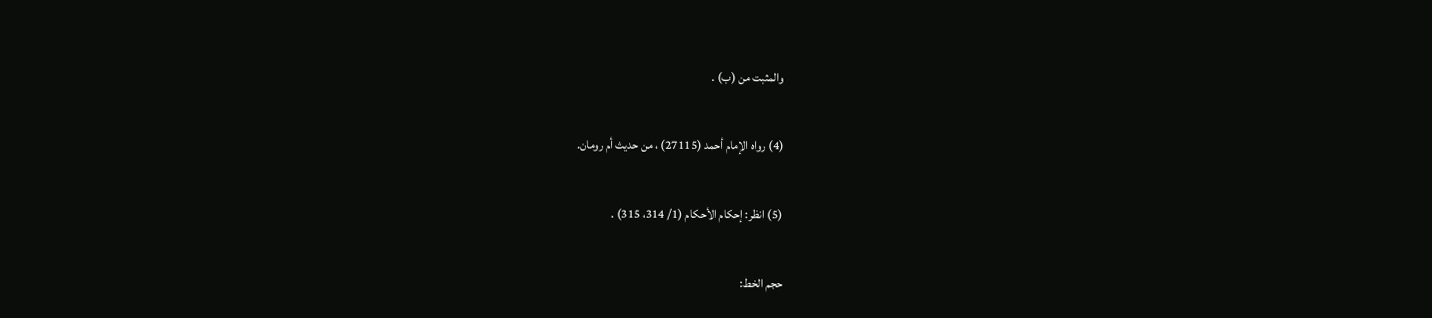والمثبت من (ب) .

(4) رواه الإمام أحمد (27115) ، من حديث أم رومان.

(5) انظر: إحكام الأحكام (1/ 314، 315) .

حجم الخط: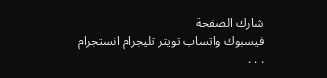شارك الصفحة
فيسبوك واتساب تويتر تليجرام انستجرام
. . .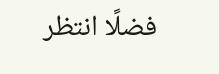فضلًا انتظر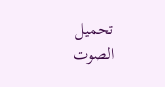تحميل الصوت